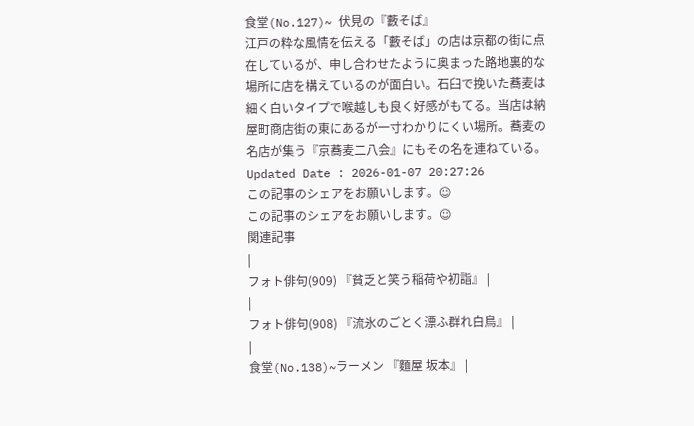食堂(No.127)~ 伏見の『藪そば』
江戸の粋な風情を伝える「藪そば」の店は京都の街に点在しているが、申し合わせたように奥まった路地裏的な場所に店を構えているのが面白い。石臼で挽いた蕎麦は細く白いタイプで喉越しも良く好感がもてる。当店は納屋町商店街の東にあるが一寸わかりにくい場所。蕎麦の名店が集う『京蕎麦二八会』にもその名を連ねている。
Updated Date : 2026-01-07 20:27:26
この記事のシェアをお願いします。☺
この記事のシェアをお願いします。☺
関連記事
|
フォト俳句(909) 『貧乏と笑う稲荷や初詣』 |
|
フォト俳句(908) 『流氷のごとく漂ふ群れ白鳥』 |
|
食堂(No.138)~ラーメン 『麵屋 坂本』 |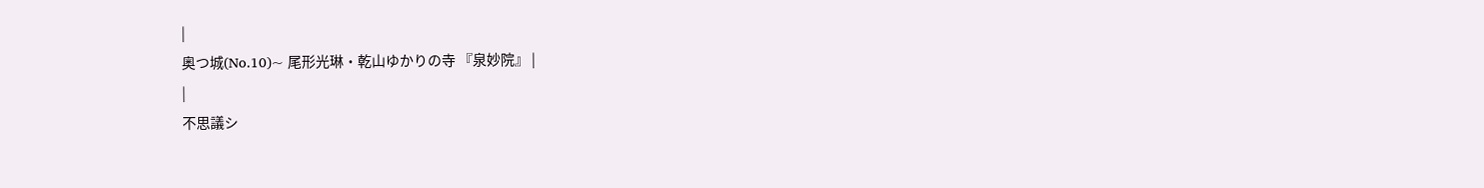|
奥つ城(No.10)~ 尾形光琳・乾山ゆかりの寺 『泉妙院』 |
|
不思議シ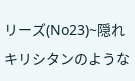リーズ(No23)~隠れキリシタンのような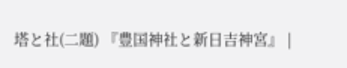塔と社(二題) 『豊国神社と新日吉神宮』 |